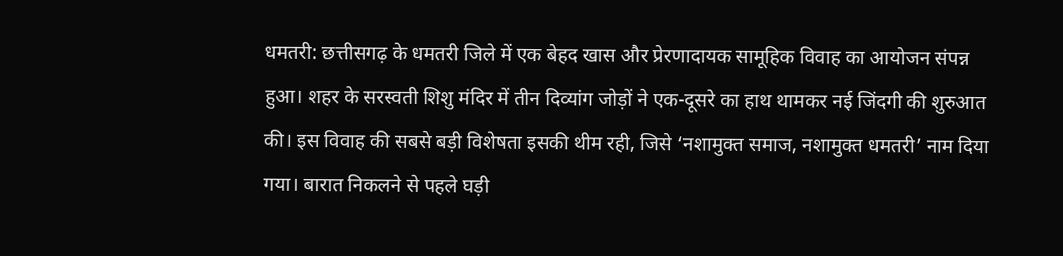धमतरी: छत्तीसगढ़ के धमतरी जिले में एक बेहद खास और प्रेरणादायक सामूहिक विवाह का आयोजन संपन्न हुआ। शहर के सरस्वती शिशु मंदिर में तीन दिव्यांग जोड़ों ने एक-दूसरे का हाथ थामकर नई जिंदगी की शुरुआत की। इस विवाह की सबसे बड़ी विशेषता इसकी थीम रही, जिसे ‘नशामुक्त समाज, नशामुक्त धमतरी’ नाम दिया गया। बारात निकलने से पहले घड़ी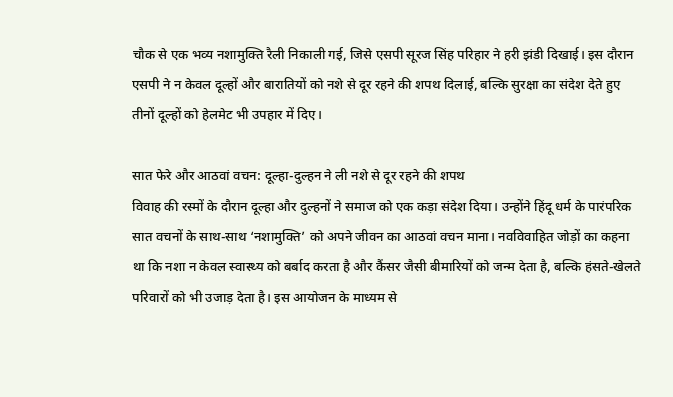चौक से एक भव्य नशामुक्ति रैली निकाली गई, जिसे एसपी सूरज सिंह परिहार ने हरी झंडी दिखाई। इस दौरान एसपी ने न केवल दूल्हों और बारातियों को नशे से दूर रहने की शपथ दिलाई, बल्कि सुरक्षा का संदेश देते हुए तीनों दूल्हों को हेलमेट भी उपहार में दिए।

सात फेरे और आठवां वचन: दूल्हा-दुल्हन ने ली नशे से दूर रहने की शपथ
विवाह की रस्मों के दौरान दूल्हा और दुल्हनों ने समाज को एक कड़ा संदेश दिया। उन्होंने हिंदू धर्म के पारंपरिक सात वचनों के साथ-साथ ‘नशामुक्ति’ को अपने जीवन का आठवां वचन माना। नवविवाहित जोड़ों का कहना था कि नशा न केवल स्वास्थ्य को बर्बाद करता है और कैंसर जैसी बीमारियों को जन्म देता है, बल्कि हंसते-खेलते परिवारों को भी उजाड़ देता है। इस आयोजन के माध्यम से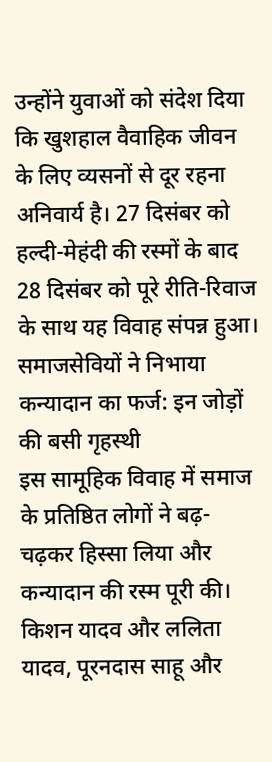उन्होंने युवाओं को संदेश दिया कि खुशहाल वैवाहिक जीवन के लिए व्यसनों से दूर रहना अनिवार्य है। 27 दिसंबर को हल्दी-मेहंदी की रस्मों के बाद 28 दिसंबर को पूरे रीति-रिवाज के साथ यह विवाह संपन्न हुआ।
समाजसेवियों ने निभाया कन्यादान का फर्ज: इन जोड़ों की बसी गृहस्थी
इस सामूहिक विवाह में समाज के प्रतिष्ठित लोगों ने बढ़-चढ़कर हिस्सा लिया और कन्यादान की रस्म पूरी की। किशन यादव और ललिता यादव, पूरनदास साहू और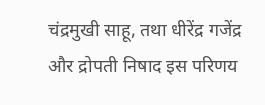चंद्रमुखी साहू, तथा धीरेंद्र गजेंद्र और द्रोपती निषाद इस परिणय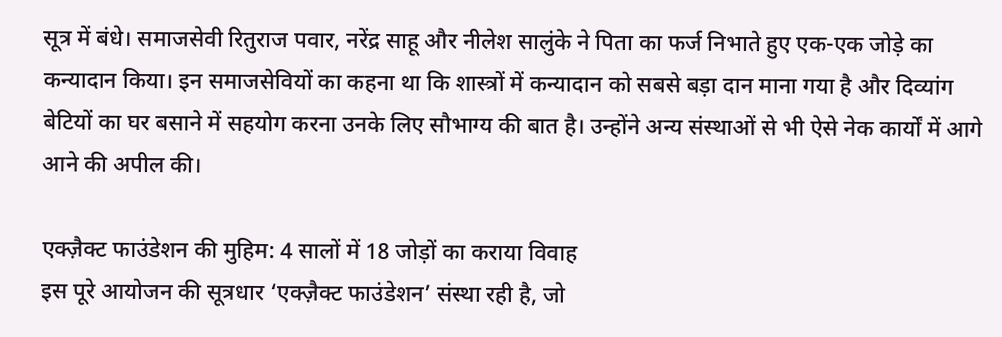सूत्र में बंधे। समाजसेवी रितुराज पवार, नरेंद्र साहू और नीलेश सालुंके ने पिता का फर्ज निभाते हुए एक-एक जोड़े का कन्यादान किया। इन समाजसेवियों का कहना था कि शास्त्रों में कन्यादान को सबसे बड़ा दान माना गया है और दिव्यांग बेटियों का घर बसाने में सहयोग करना उनके लिए सौभाग्य की बात है। उन्होंने अन्य संस्थाओं से भी ऐसे नेक कार्यों में आगे आने की अपील की।

एक्ज़ैक्ट फाउंडेशन की मुहिम: 4 सालों में 18 जोड़ों का कराया विवाह
इस पूरे आयोजन की सूत्रधार ‘एक्ज़ैक्ट फाउंडेशन’ संस्था रही है, जो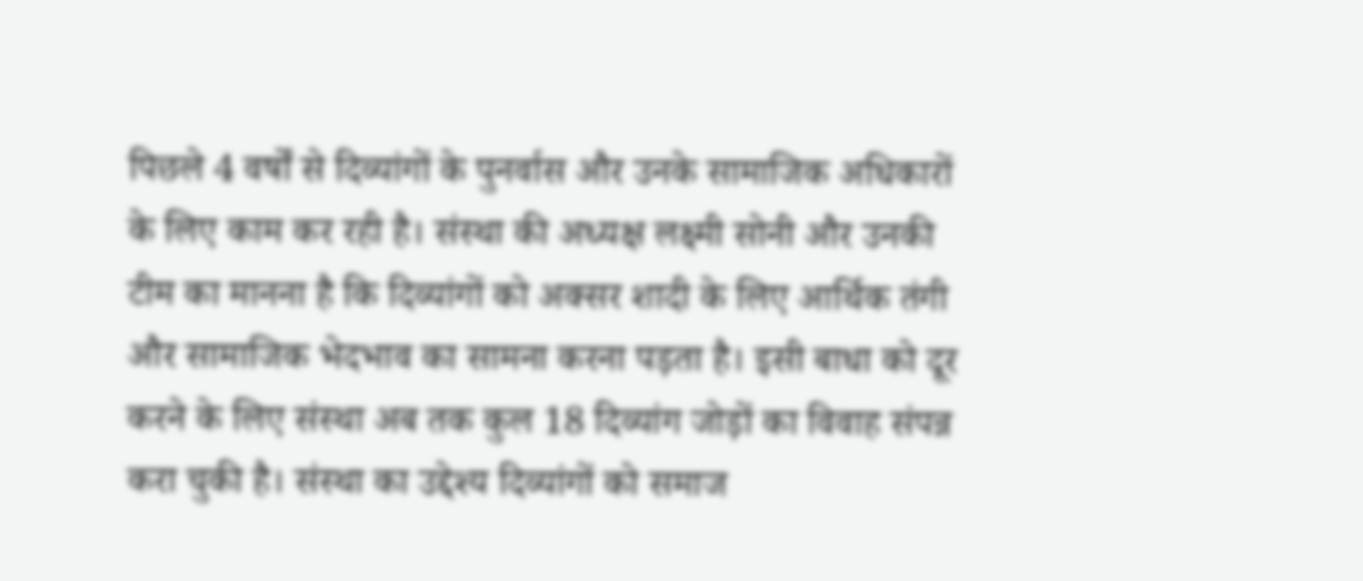पिछले 4 वर्षों से दिव्यांगों के पुनर्वास और उनके सामाजिक अधिकारों के लिए काम कर रही है। संस्था की अध्यक्ष लक्ष्मी सोनी और उनकी टीम का मानना है कि दिव्यांगों को अक्सर शादी के लिए आर्थिक तंगी और सामाजिक भेदभाव का सामना करना पड़ता है। इसी बाधा को दूर करने के लिए संस्था अब तक कुल 18 दिव्यांग जोड़ों का विवाह संपन्न करा चुकी है। संस्था का उद्देश्य दिव्यांगों को समाज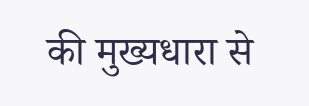की मुख्यधारा से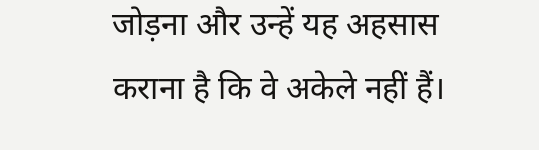जोड़ना और उन्हें यह अहसास कराना है कि वे अकेले नहीं हैं।